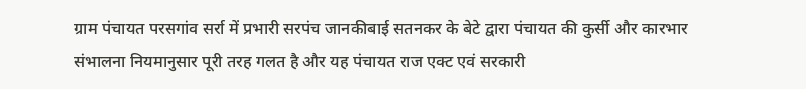ग्राम पंचायत परसगांव सर्रा में प्रभारी सरपंच जानकीबाई सतनकर के बेटे द्वारा पंचायत की कुर्सी और कारभार संभालना नियमानुसार पूरी तरह गलत है और यह पंचायत राज एक्ट एवं सरकारी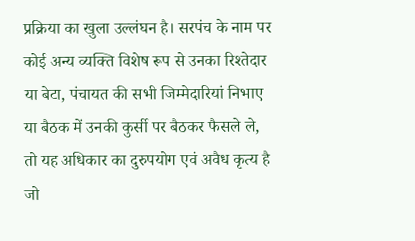प्रक्रिया का खुला उल्लंघन है। सरपंच के नाम पर कोई अन्य व्यक्ति विशेष रूप से उनका रिश्तेदार या बेटा, पंचायत की सभी जिम्मेदारियां निभाए या बैठक में उनकी कुर्सी पर बैठकर फैसले ले, तो यह अधिकार का दुरुपयोग एवं अवैध कृत्य है जो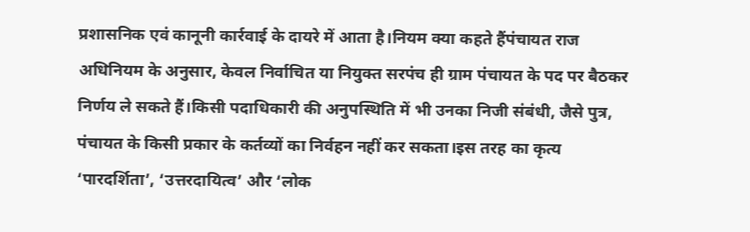प्रशासनिक एवं कानूनी कार्रवाई के दायरे में आता है।नियम क्या कहते हैंपंचायत राज अधिनियम के अनुसार, केवल निर्वाचित या नियुक्त सरपंच ही ग्राम पंचायत के पद पर बैठकर निर्णय ले सकते हैं।किसी पदाधिकारी की अनुपस्थिति में भी उनका निजी संबंधी, जैसे पुत्र, पंचायत के किसी प्रकार के कर्तव्यों का निर्वहन नहीं कर सकता।इस तरह का कृत्य ‘पारदर्शिता’, ‘उत्तरदायित्व’ और ‘लोक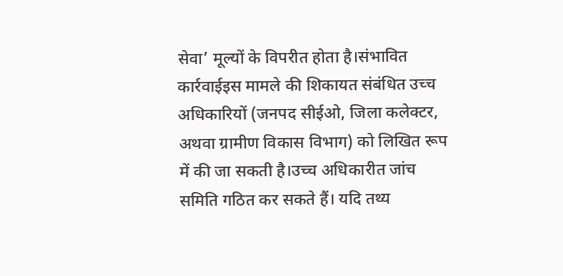सेवा’ मूल्यों के विपरीत होता है।संभावित कार्रवाईइस मामले की शिकायत संबंधित उच्च अधिकारियों (जनपद सीईओ, जिला कलेक्टर, अथवा ग्रामीण विकास विभाग) को लिखित रूप में की जा सकती है।उच्च अधिकारीत जांच समिति गठित कर सकते हैं। यदि तथ्य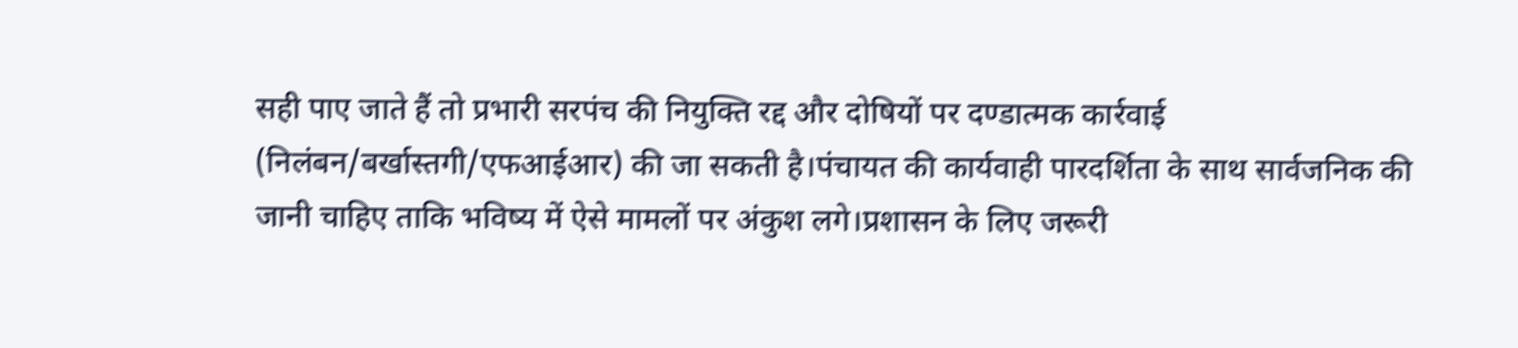सही पाए जाते हैं तो प्रभारी सरपंच की नियुक्ति रद्द और दोषियों पर दण्डात्मक कार्रवाई (निलंबन/बर्खास्तगी/एफआईआर) की जा सकती है।पंचायत की कार्यवाही पारदर्शिता के साथ सार्वजनिक की जानी चाहिए ताकि भविष्य में ऐसे मामलों पर अंकुश लगे।प्रशासन के लिए जरूरी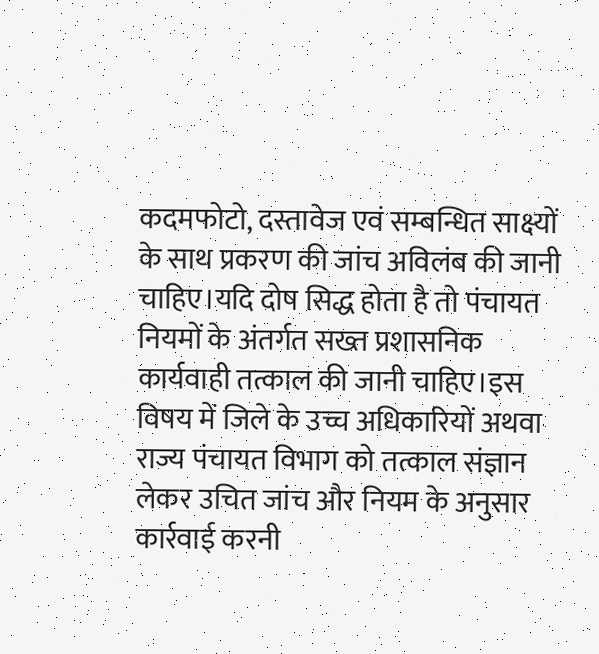कदमफोटो, दस्तावेज एवं सम्बन्धित साक्ष्यों के साथ प्रकरण की जांच अविलंब की जानी चाहिए।यदि दोष सिद्ध होता है तो पंचायत नियमों के अंतर्गत सख्त प्रशासनिक कार्यवाही तत्काल की जानी चाहिए।इस विषय में जिले के उच्च अधिकारियों अथवा राज्य पंचायत विभाग को तत्काल संज्ञान लेकर उचित जांच और नियम के अनुसार कार्रवाई करनी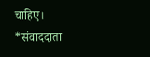चाहिए।
*संवाददाता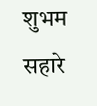शुभम सहारे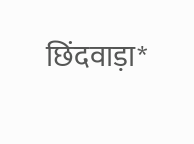छिंदवाड़ा*